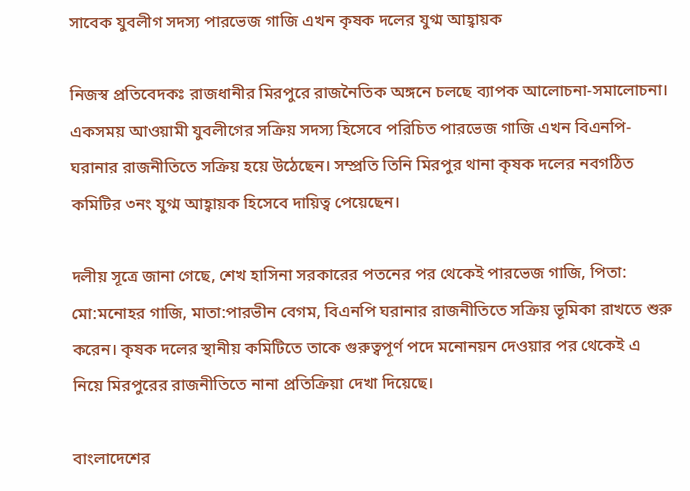সাবেক যুবলীগ সদস্য পারভেজ গাজি এখন কৃষক দলের যুগ্ম আহ্বায়ক

নিজস্ব প্রতিবেদকঃ রাজধানীর মিরপুরে রাজনৈতিক অঙ্গনে চলছে ব্যাপক আলোচনা-সমালোচনা। একসময় আওয়ামী যুবলীগের সক্রিয় সদস্য হিসেবে পরিচিত পারভেজ গাজি এখন বিএনপি-ঘরানার রাজনীতিতে সক্রিয় হয়ে উঠেছেন। সম্প্রতি তিনি মিরপুর থানা কৃষক দলের নবগঠিত কমিটির ৩নং যুগ্ম আহ্বায়ক হিসেবে দায়িত্ব পেয়েছেন।

দলীয় সূত্রে জানা গেছে, শেখ হাসিনা সরকারের পতনের পর থেকেই পারভেজ গাজি, পিতা: মো:মনোহর গাজি, মাতা:পারভীন বেগম, বিএনপি ঘরানার রাজনীতিতে সক্রিয় ভূমিকা রাখতে শুরু করেন। কৃষক দলের স্থানীয় কমিটিতে তাকে গুরুত্বপূর্ণ পদে মনোনয়ন দেওয়ার পর থেকেই এ নিয়ে মিরপুরের রাজনীতিতে নানা প্রতিক্রিয়া দেখা দিয়েছে।

বাংলাদেশের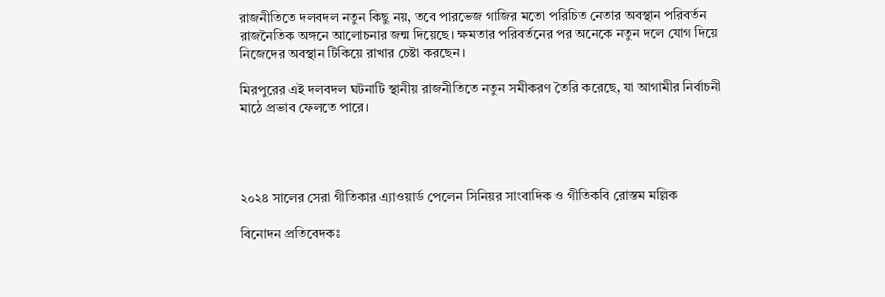রাজনীতিতে দলবদল নতুন কিছু নয়, তবে পারভেজ গাজির মতো পরিচিত নেতার অবস্থান পরিবর্তন রাজনৈতিক অঙ্গনে আলোচনার জন্ম দিয়েছে। ক্ষমতার পরিবর্তনের পর অনেকে নতুন দলে যোগ দিয়ে নিজেদের অবস্থান টিকিয়ে রাখার চেষ্টা করছেন।

মিরপুরের এই দলবদল ঘটনাটি স্থানীয় রাজনীতিতে নতুন সমীকরণ তৈরি করেছে, যা আগামীর নির্বাচনী মাঠে প্রভাব ফেলতে পারে।




২০২৪ সালের সেরা গীতিকার এ্যাওয়ার্ড পেলেন সিনিয়র সাংবাদিক ও গীতিকবি রোস্তম মল্লিক

বিনোদন প্রতিবেদকঃ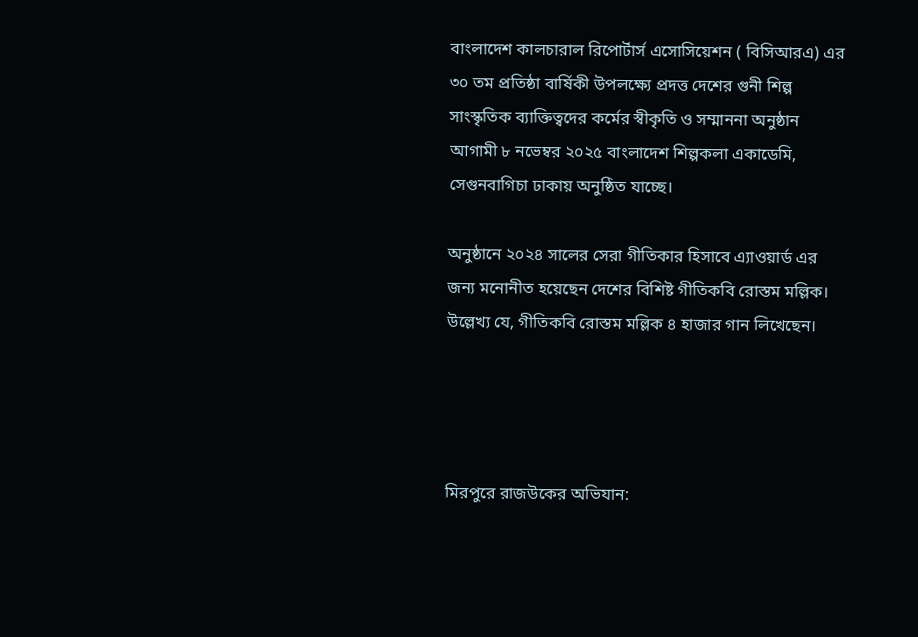বাংলাদেশ কালচারাল রিপোর্টার্স এসোসিয়েশন ( বিসিআরএ) এর ৩০ তম প্রতিষ্ঠা বার্ষিকী উপলক্ষ্যে প্রদত্ত দেশের গুনী শিল্প সাংস্কৃতিক ব্যাক্তিত্বদের কর্মের স্বীকৃতি ও সম্মাননা অনুষ্ঠান আগামী ৮ নভেম্বর ২০২৫ বাংলাদেশ শিল্পকলা একাডেমি, সেগুনবাগিচা ঢাকায় অনুষ্ঠিত যাচ্ছে।

অনুষ্ঠানে ২০২৪ সালের সেরা গীতিকার হিসাবে এ্যাওয়ার্ড এর জন্য মনোনীত হয়েছেন দেশের বিশিষ্ট গীতিকবি রোস্তম মল্লিক। উল্লেখ্য যে, গীতিকবি রোস্তম মল্লিক ৪ হাজার গান লিখেছেন।




মিরপুরে রাজউকের অভিযান: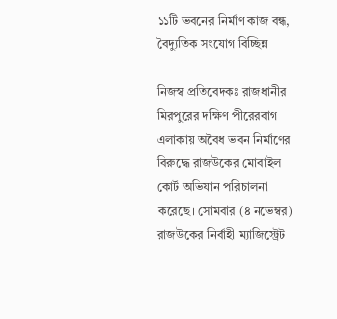১১টি ভবনের নির্মাণ কাজ বন্ধ, বৈদ্যুতিক সংযোগ বিচ্ছিন্ন

নিজস্ব প্রতিবেদকঃ রাজধানীর মিরপুরের দক্ষিণ পীরেরবাগ এলাকায় অবৈধ ভবন নির্মাণের বিরুদ্ধে রাজউকের মোবাইল কোর্ট অভিযান পরিচালনা করেছে। সোমবার (৪ নভেম্বর) রাজউকের নির্বাহী ম্যাজিস্ট্রেট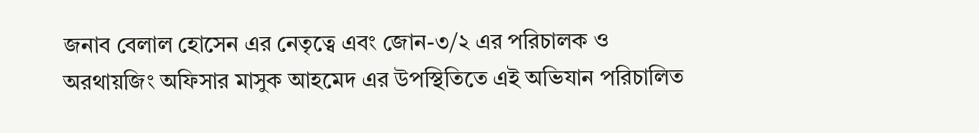জনাব বেলাল হোসেন এর নেতৃত্বে এবং জোন-৩/২ এর পরিচালক ও অরথায়জিং অফিসার মাসুক আহমেদ এর উপস্থিতিতে এই অভিযান পরিচালিত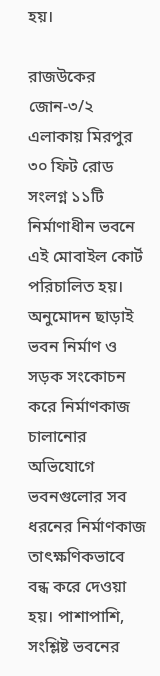হয়।

রাজউকের জোন-৩/২ এলাকায় মিরপুর ৩০ ফিট রোড সংলগ্ন ১১টি নির্মাণাধীন ভবনে এই মোবাইল কোর্ট পরিচালিত হয়। অনুমোদন ছাড়াই ভবন নির্মাণ ও সড়ক সংকোচন করে নির্মাণকাজ চালানোর অভিযোগে ভবনগুলোর সব ধরনের নির্মাণকাজ তাৎক্ষণিকভাবে বন্ধ করে দেওয়া হয়। পাশাপাশি, সংশ্লিষ্ট ভবনের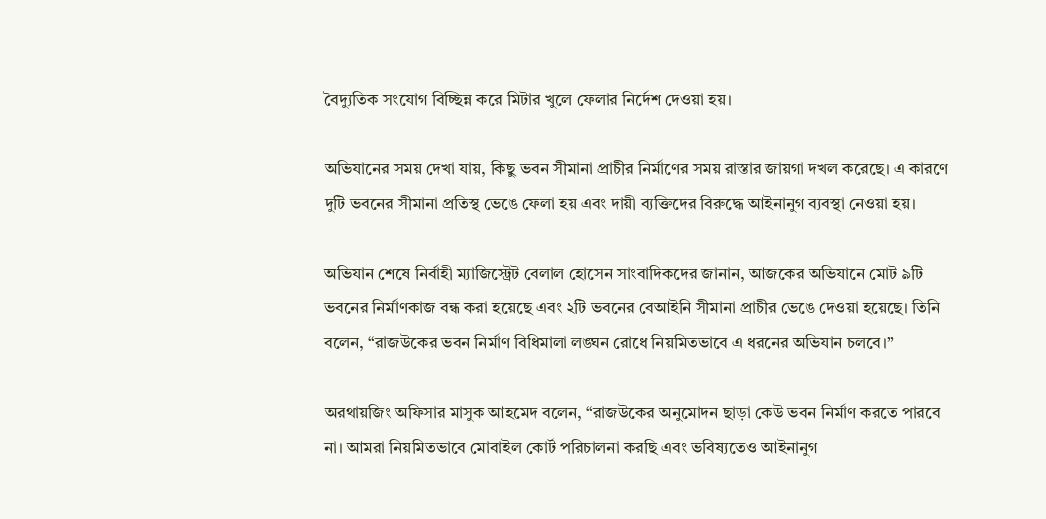বৈদ্যুতিক সংযোগ বিচ্ছিন্ন করে মিটার খুলে ফেলার নির্দেশ দেওয়া হয়।

অভিযানের সময় দেখা যায়, কিছু ভবন সীমানা প্রাচীর নির্মাণের সময় রাস্তার জায়গা দখল করেছে। এ কারণে দুটি ভবনের সীমানা প্রতিস্থ ভেঙে ফেলা হয় এবং দায়ী ব্যক্তিদের বিরুদ্ধে আইনানুগ ব্যবস্থা নেওয়া হয়।

অভিযান শেষে নির্বাহী ম্যাজিস্ট্রেট বেলাল হোসেন সাংবাদিকদের জানান, আজকের অভিযানে মোট ৯টি ভবনের নির্মাণকাজ বন্ধ করা হয়েছে এবং ২টি ভবনের বেআইনি সীমানা প্রাচীর ভেঙে দেওয়া হয়েছে। তিনি বলেন, “রাজউকের ভবন নির্মাণ বিধিমালা লঙ্ঘন রোধে নিয়মিতভাবে এ ধরনের অভিযান চলবে।”

অরথায়জিং অফিসার মাসুক আহমেদ বলেন, “রাজউকের অনুমোদন ছাড়া কেউ ভবন নির্মাণ করতে পারবে না। আমরা নিয়মিতভাবে মোবাইল কোর্ট পরিচালনা করছি এবং ভবিষ্যতেও আইনানুগ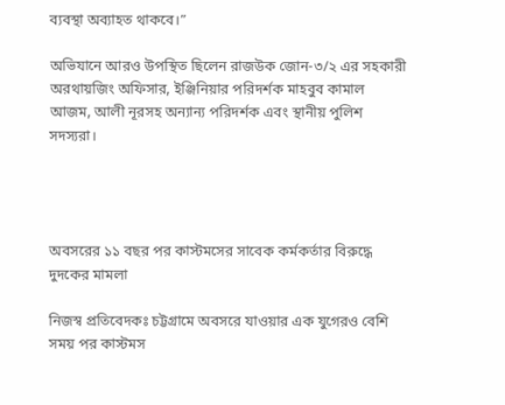ব্যবস্থা অব্যাহত থাকবে।”

অভিযানে আরও উপস্থিত ছিলেন রাজউক জোন-৩/২ এর সহকারী অরথায়জিং অফিসার, ইঞ্জিনিয়ার পরিদর্শক মাহবুব কামাল আজম, আলী নূরসহ অন্যান্য পরিদর্শক এবং স্থানীয় পুলিশ সদস্যরা।




অবসরের ১১ বছর পর কাস্টমসের সাবেক কর্মকর্তার বিরুদ্ধে দুদকের মামলা

নিজস্ব প্রতিবেদকঃ চট্টগ্রামে অবসরে যাওয়ার এক যুগেরও বেশি সময় পর কাস্টমস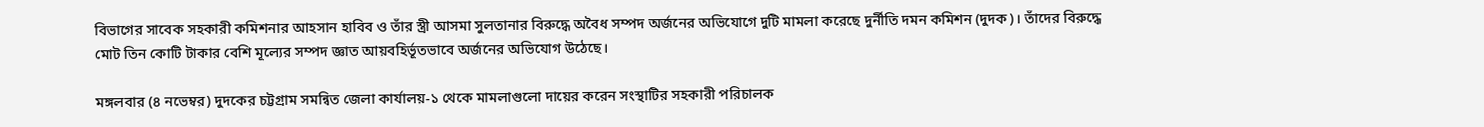বিভাগের সাবেক সহকারী কমিশনার আহসান হাবিব ও তাঁর স্ত্রী আসমা সুলতানার বিরুদ্ধে অবৈধ সম্পদ অর্জনের অভিযোগে দুটি মামলা করেছে দুর্নীতি দমন কমিশন (দুদক)। তাঁদের বিরুদ্ধে মোট তিন কোটি টাকার বেশি মূল্যের সম্পদ জ্ঞাত আয়বহির্ভূতভাবে অর্জনের অভিযোগ উঠেছে।

মঙ্গলবার (৪ নভেম্বর) দুদকের চট্টগ্রাম সমন্বিত জেলা কার্যালয়-১ থেকে মামলাগুলো দায়ের করেন সংস্থাটির সহকারী পরিচালক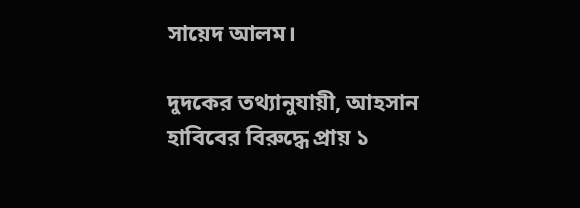সায়েদ আলম।

দুদকের তথ্যানুযায়ী, আহসান হাবিবের বিরুদ্ধে প্রায় ১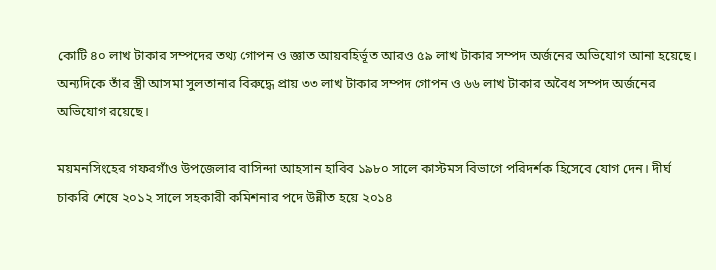কোটি ৪০ লাখ টাকার সম্পদের তথ্য গোপন ও জ্ঞাত আয়বহির্ভূত আরও ৫৯ লাখ টাকার সম্পদ অর্জনের অভিযোগ আনা হয়েছে। অন্যদিকে তাঁর স্ত্রী আসমা সুলতানার বিরুদ্ধে প্রায় ৩৩ লাখ টাকার সম্পদ গোপন ও ৬৬ লাখ টাকার অবৈধ সম্পদ অর্জনের অভিযোগ রয়েছে।

ময়মনসিংহের গফরগাঁও উপজেলার বাসিন্দা আহসান হাবিব ১৯৮০ সালে কাস্টমস বিভাগে পরিদর্শক হিসেবে যোগ দেন। দীর্ঘ চাকরি শেষে ২০১২ সালে সহকারী কমিশনার পদে উন্নীত হয়ে ২০১৪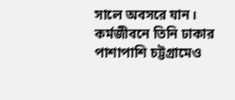সালে অবসরে যান। কর্মজীবনে তিনি ঢাকার পাশাপাশি চট্টগ্রামেও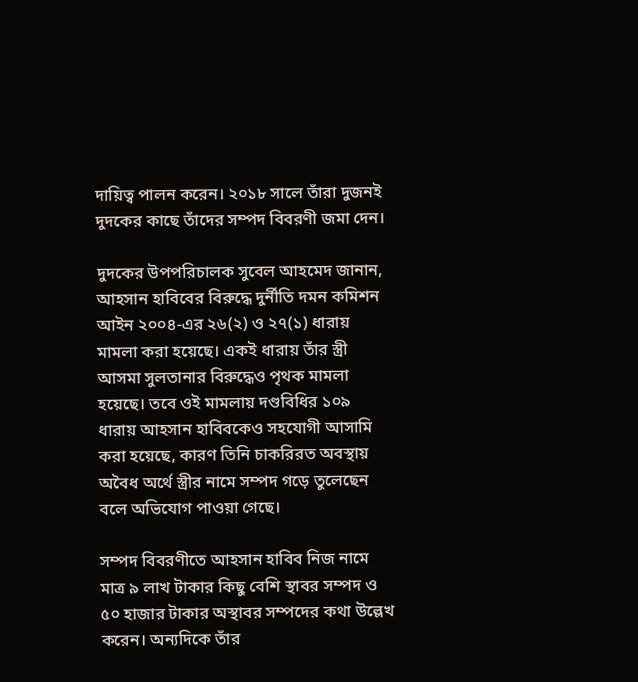দায়িত্ব পালন করেন। ২০১৮ সালে তাঁরা দুজনই দুদকের কাছে তাঁদের সম্পদ বিবরণী জমা দেন।

দুদকের উপপরিচালক সুবেল আহমেদ জানান, আহসান হাবিবের বিরুদ্ধে দুর্নীতি দমন কমিশন আইন ২০০৪-এর ২৬(২) ও ২৭(১) ধারায় মামলা করা হয়েছে। একই ধারায় তাঁর স্ত্রী আসমা সুলতানার বিরুদ্ধেও পৃথক মামলা হয়েছে। তবে ওই মামলায় দণ্ডবিধির ১০৯ ধারায় আহসান হাবিবকেও সহযোগী আসামি করা হয়েছে, কারণ তিনি চাকরিরত অবস্থায় অবৈধ অর্থে স্ত্রীর নামে সম্পদ গড়ে তুলেছেন বলে অভিযোগ পাওয়া গেছে।

সম্পদ বিবরণীতে আহসান হাবিব নিজ নামে মাত্র ৯ লাখ টাকার কিছু বেশি স্থাবর সম্পদ ও ৫০ হাজার টাকার অস্থাবর সম্পদের কথা উল্লেখ করেন। অন্যদিকে তাঁর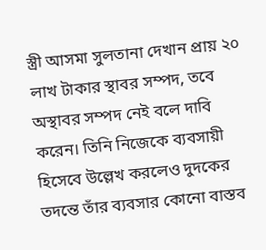স্ত্রী আসমা সুলতানা দেখান প্রায় ২০ লাখ টাকার স্থাবর সম্পদ, তবে অস্থাবর সম্পদ নেই বলে দাবি করেন। তিনি নিজেকে ব্যবসায়ী হিসেবে উল্লেখ করলেও দুদকের তদন্তে তাঁর ব্যবসার কোনো বাস্তব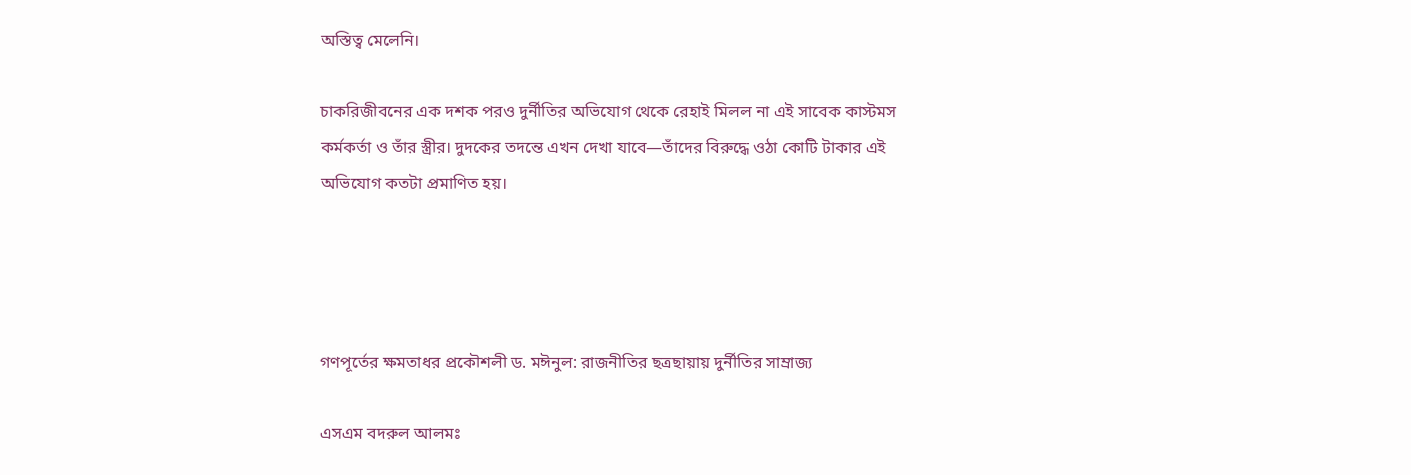অস্তিত্ব মেলেনি।

চাকরিজীবনের এক দশক পরও দুর্নীতির অভিযোগ থেকে রেহাই মিলল না এই সাবেক কাস্টমস কর্মকর্তা ও তাঁর স্ত্রীর। দুদকের তদন্তে এখন দেখা যাবে—তাঁদের বিরুদ্ধে ওঠা কোটি টাকার এই অভিযোগ কতটা প্রমাণিত হয়।




গণপূর্তের ক্ষমতাধর প্রকৌশলী ড. মঈনুল: রাজনীতির ছত্রছায়ায় দুর্নীতির সাম্রাজ্য

এসএম বদরুল আলমঃ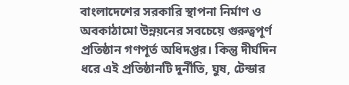বাংলাদেশের সরকারি স্থাপনা নির্মাণ ও অবকাঠামো উন্নয়নের সবচেয়ে গুরুত্বপূর্ণ প্রতিষ্ঠান গণপূর্ত অধিদপ্তর। কিন্তু দীর্ঘদিন ধরে এই প্রতিষ্ঠানটি দুর্নীতি, ঘুষ, টেন্ডার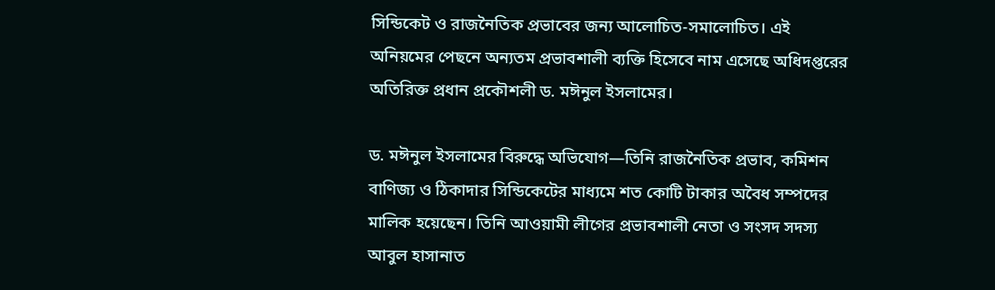সিন্ডিকেট ও রাজনৈতিক প্রভাবের জন্য আলোচিত-সমালোচিত। এই অনিয়মের পেছনে অন্যতম প্রভাবশালী ব্যক্তি হিসেবে নাম এসেছে অধিদপ্তরের অতিরিক্ত প্রধান প্রকৌশলী ড. মঈনুল ইসলামের।

ড. মঈনুল ইসলামের বিরুদ্ধে অভিযোগ—তিনি রাজনৈতিক প্রভাব, কমিশন বাণিজ্য ও ঠিকাদার সিন্ডিকেটের মাধ্যমে শত কোটি টাকার অবৈধ সম্পদের মালিক হয়েছেন। তিনি আওয়ামী লীগের প্রভাবশালী নেতা ও সংসদ সদস্য আবুল হাসানাত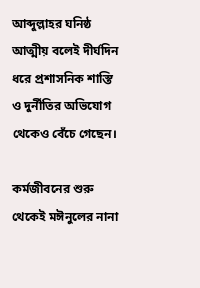আব্দুল্লাহর ঘনিষ্ঠ আত্মীয় বলেই দীর্ঘদিন ধরে প্রশাসনিক শাস্তি ও দুর্নীতির অভিযোগ থেকেও বেঁচে গেছেন।

কর্মজীবনের শুরু থেকেই মঈনুলের নানা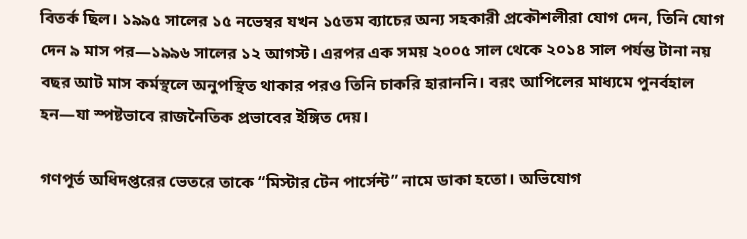বিতর্ক ছিল। ১৯৯৫ সালের ১৫ নভেম্বর যখন ১৫তম ব্যাচের অন্য সহকারী প্রকৌশলীরা যোগ দেন, তিনি যোগ দেন ৯ মাস পর—১৯৯৬ সালের ১২ আগস্ট। এরপর এক সময় ২০০৫ সাল থেকে ২০১৪ সাল পর্যন্ত টানা নয় বছর আট মাস কর্মস্থলে অনুপস্থিত থাকার পরও তিনি চাকরি হারাননি। বরং আপিলের মাধ্যমে পুনর্বহাল হন—যা স্পষ্টভাবে রাজনৈতিক প্রভাবের ইঙ্গিত দেয়।

গণপূর্ত অধিদপ্তরের ভেতরে তাকে “মিস্টার টেন পার্সেন্ট” নামে ডাকা হতো। অভিযোগ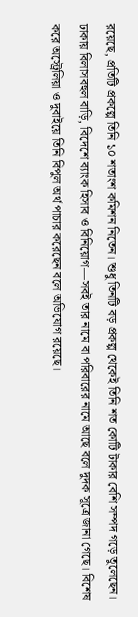রয়েছে, প্রতিটি প্রকল্পে তিনি ১০ শতাংশ কমিশন নিতেন। শুধু তিনটি বড় প্রকল্প থেকেই তিনি শত কোটি টাকার বেশি সম্পদ গড়ে তুলেছেন। ঢাকায় বিলাসবহুল বাড়ি, বিদেশে ব্যাংক হিসাব ও বিনিয়োগ—সবই তার নামে বা পরিবারের নামে আছে বলে দুদক সূত্রে জানা গেছে। বিশেষ করে অস্ট্রেলিয়া ও দুবাইয়ে তিনি বিপুল অর্থ পাচার করেছেন বলে অভিযোগ রয়েছে।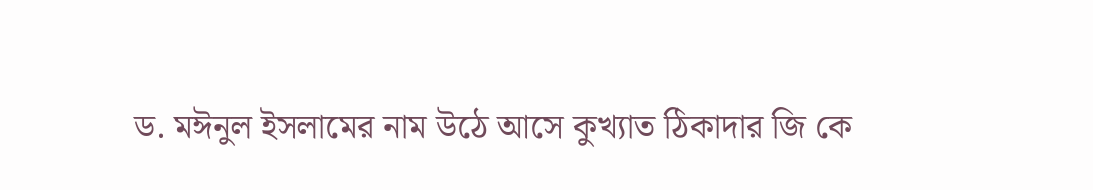ড. মঈনুল ইসলামের নাম উঠে আসে কুখ্যাত ঠিকাদার জি কে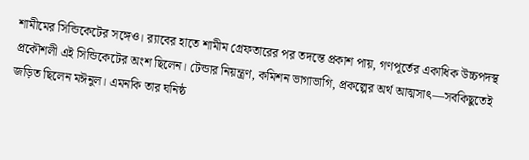শামীমের সিন্ডিকেটের সঙ্গেও। র‌্যাবের হাতে শামীম গ্রেফতারের পর তদন্তে প্রকাশ পায়, গণপূর্তের একাধিক উচ্চপদস্থ প্রকৌশলী এই সিন্ডিকেটের অংশ ছিলেন। টেন্ডার নিয়ন্ত্রণ, কমিশন ভাগাভাগি, প্রকল্পের অর্থ আত্মসাৎ—সবকিছুতেই জড়িত ছিলেন মঈনুল। এমনকি তার ঘনিষ্ঠ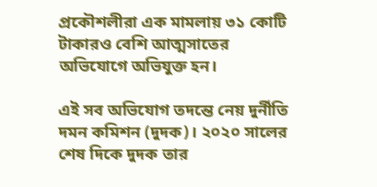প্রকৌশলীরা এক মামলায় ৩১ কোটি টাকারও বেশি আত্মসাতের অভিযোগে অভিযুক্ত হন।

এই সব অভিযোগ তদন্তে নেয় দুর্নীতি দমন কমিশন (দুদক)। ২০২০ সালের শেষ দিকে দুদক তার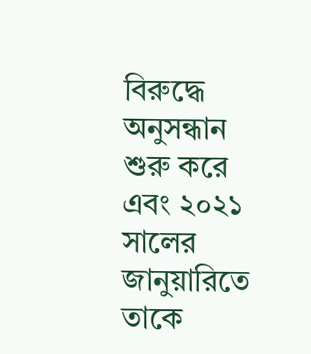বিরুদ্ধে অনুসন্ধান শুরু করে এবং ২০২১ সালের জানুয়ারিতে তাকে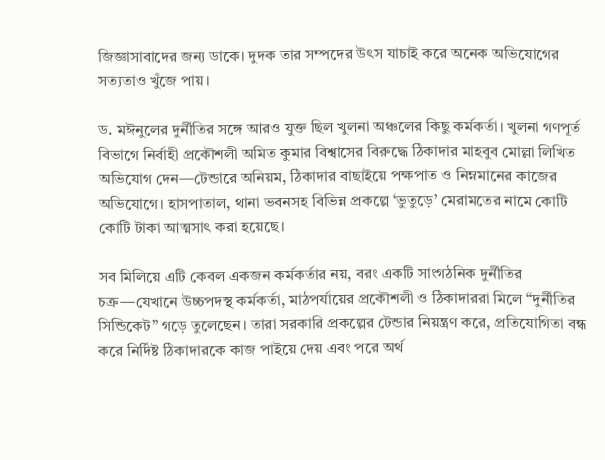জিজ্ঞাসাবাদের জন্য ডাকে। দুদক তার সম্পদের উৎস যাচাই করে অনেক অভিযোগের সত্যতাও খুঁজে পায়।

ড. মঈনুলের দুর্নীতির সঙ্গে আরও যুক্ত ছিল খুলনা অঞ্চলের কিছু কর্মকর্তা। খুলনা গণপূর্ত বিভাগে নির্বাহী প্রকৌশলী অমিত কুমার বিশ্বাসের বিরুদ্ধে ঠিকাদার মাহবুব মোল্লা লিখিত অভিযোগ দেন—টেন্ডারে অনিয়ম, ঠিকাদার বাছাইয়ে পক্ষপাত ও নিম্নমানের কাজের অভিযোগে। হাসপাতাল, থানা ভবনসহ বিভিন্ন প্রকল্পে ‘ভুতুড়ে’ মেরামতের নামে কোটি কোটি টাকা আত্মসাৎ করা হয়েছে।

সব মিলিয়ে এটি কেবল একজন কর্মকর্তার নয়, বরং একটি সাংগঠনিক দুর্নীতির চক্র—যেখানে উচ্চপদস্থ কর্মকর্তা, মাঠপর্যায়ের প্রকৌশলী ও ঠিকাদাররা মিলে “দুর্নীতির সিন্ডিকেট” গড়ে তুলেছেন। তারা সরকারি প্রকল্পের টেন্ডার নিয়ন্ত্রণ করে, প্রতিযোগিতা বন্ধ করে নির্দিষ্ট ঠিকাদারকে কাজ পাইয়ে দেয় এবং পরে অর্থ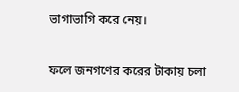ভাগাভাগি করে নেয়।

ফলে জনগণের করের টাকায় চলা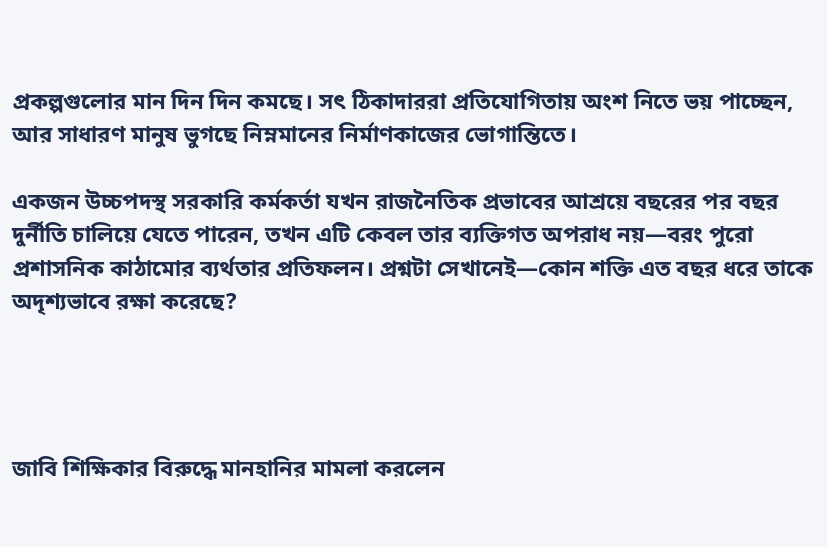প্রকল্পগুলোর মান দিন দিন কমছে। সৎ ঠিকাদাররা প্রতিযোগিতায় অংশ নিতে ভয় পাচ্ছেন, আর সাধারণ মানুষ ভুগছে নিম্নমানের নির্মাণকাজের ভোগান্তিতে।

একজন উচ্চপদস্থ সরকারি কর্মকর্তা যখন রাজনৈতিক প্রভাবের আশ্রয়ে বছরের পর বছর দুর্নীতি চালিয়ে যেতে পারেন, তখন এটি কেবল তার ব্যক্তিগত অপরাধ নয়—বরং পুরো প্রশাসনিক কাঠামোর ব্যর্থতার প্রতিফলন। প্রশ্নটা সেখানেই—কোন শক্তি এত বছর ধরে তাকে অদৃশ্যভাবে রক্ষা করেছে?




জাবি শিক্ষিকার বিরুদ্ধে মানহানির মামলা করলেন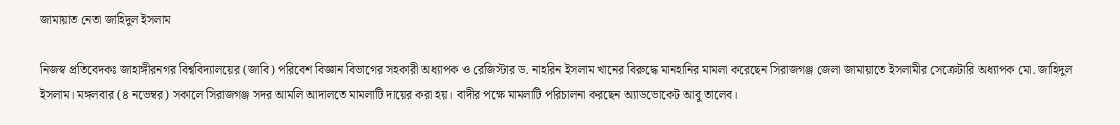জামায়াত নেতা জাহিদুল ইসলাম

নিজস্ব প্রতিবেদকঃ জাহাঙ্গীরনগর বিশ্ববিদ্যালয়ের (জাবি) পরিবেশ বিজ্ঞান বিভাগের সহকারী অধ্যাপক ও রেজিস্টার ড. নাহরিন ইসলাম খানের বিরুদ্ধে মানহানির মামলা করেছেন সিরাজগঞ্জ জেলা জামায়াতে ইসলামীর সেক্রেটারি অধ্যাপক মো. জাহিদুল ইসলাম। মঙ্গলবার (৪ নভেম্বর) সকালে সিরাজগঞ্জ সদর আমলি আদালতে মামলাটি দায়ের করা হয়। বাদীর পক্ষে মামলাটি পরিচালনা করছেন অ্যাডভোকেট আবু তালেব।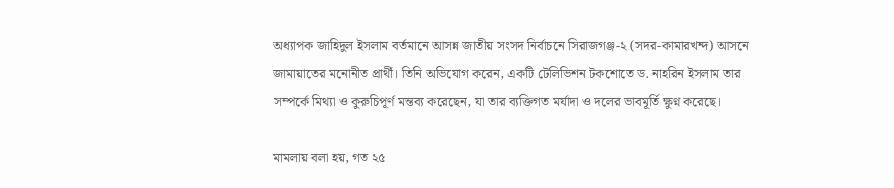অধ্যাপক জাহিদুল ইসলাম বর্তমানে আসন্ন জাতীয় সংসদ নির্বাচনে সিরাজগঞ্জ-২ (সদর-কামারখন্দ) আসনে জামায়াতের মনোনীত প্রার্থী। তিনি অভিযোগ করেন, একটি টেলিভিশন টকশোতে ড. নাহরিন ইসলাম তার সম্পর্কে মিথ্যা ও কুরুচিপূর্ণ মন্তব্য করেছেন, যা তার ব্যক্তিগত মর্যাদা ও দলের ভাবমূর্তি ক্ষুণ্ন করেছে।

মামলায় বলা হয়, গত ২৫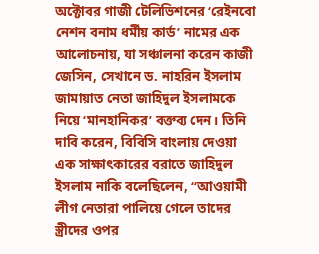অক্টোবর গাজী টেলিভিশনের ‘রেইনবো নেশন বনাম ধর্মীয় কার্ড’ নামের এক আলোচনায়, যা সঞ্চালনা করেন কাজী জেসিন, সেখানে ড. নাহরিন ইসলাম জামায়াত নেতা জাহিদুল ইসলামকে নিয়ে ‘মানহানিকর’ বক্তব্য দেন। তিনি দাবি করেন, বিবিসি বাংলায় দেওয়া এক সাক্ষাৎকারের বরাতে জাহিদুল ইসলাম নাকি বলেছিলেন, “আওয়ামী লীগ নেতারা পালিয়ে গেলে তাদের স্ত্রীদের ওপর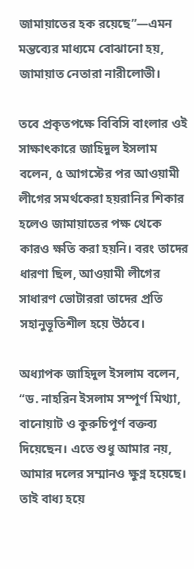জামায়াতের হক রয়েছে”—এমন মন্তব্যের মাধ্যমে বোঝানো হয়, জামায়াত নেতারা নারীলোভী।

তবে প্রকৃতপক্ষে বিবিসি বাংলার ওই সাক্ষাৎকারে জাহিদুল ইসলাম বলেন, ৫ আগস্টের পর আওয়ামী লীগের সমর্থকেরা হয়রানির শিকার হলেও জামায়াতের পক্ষ থেকে কারও ক্ষতি করা হয়নি। বরং তাদের ধারণা ছিল, আওয়ামী লীগের সাধারণ ভোটাররা তাদের প্রতি সহানুভূতিশীল হয়ে উঠবে।

অধ্যাপক জাহিদুল ইসলাম বলেন, “ড. নাহরিন ইসলাম সম্পূর্ণ মিথ্যা, বানোয়াট ও কুরুচিপূর্ণ বক্তব্য দিয়েছেন। এতে শুধু আমার নয়, আমার দলের সম্মানও ক্ষুণ্ন হয়েছে। তাই বাধ্য হয়ে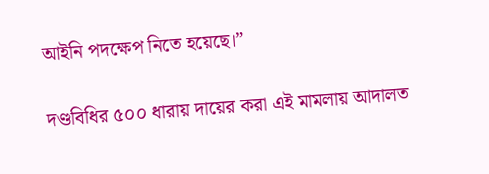আইনি পদক্ষেপ নিতে হয়েছে।”

দণ্ডবিধির ৫০০ ধারায় দায়ের করা এই মামলায় আদালত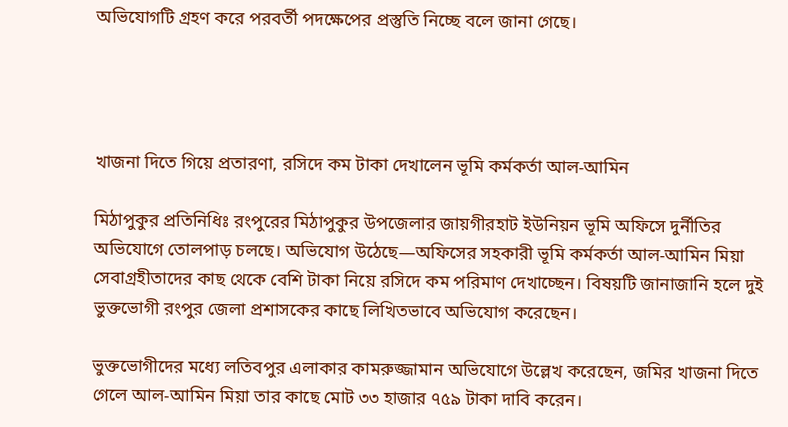অভিযোগটি গ্রহণ করে পরবর্তী পদক্ষেপের প্রস্তুতি নিচ্ছে বলে জানা গেছে।




খাজনা দিতে গিয়ে প্রতারণা, রসিদে কম টাকা দেখালেন ভূমি কর্মকর্তা আল-আমিন

মিঠাপুকুর প্রতিনিধিঃ রংপুরের মিঠাপুকুর উপজেলার জায়গীরহাট ইউনিয়ন ভূমি অফিসে দুর্নীতির অভিযোগে তোলপাড় চলছে। অভিযোগ উঠেছে—অফিসের সহকারী ভূমি কর্মকর্তা আল-আমিন মিয়া সেবাগ্রহীতাদের কাছ থেকে বেশি টাকা নিয়ে রসিদে কম পরিমাণ দেখাচ্ছেন। বিষয়টি জানাজানি হলে দুই ভুক্তভোগী রংপুর জেলা প্রশাসকের কাছে লিখিতভাবে অভিযোগ করেছেন।

ভুক্তভোগীদের মধ্যে লতিবপুর এলাকার কামরুজ্জামান অভিযোগে উল্লেখ করেছেন, জমির খাজনা দিতে গেলে আল-আমিন মিয়া তার কাছে মোট ৩৩ হাজার ৭৫৯ টাকা দাবি করেন।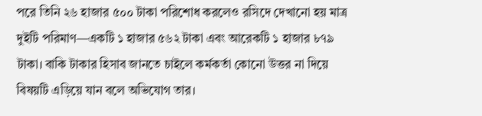পরে তিনি ২৬ হাজার ৫০০ টাকা পরিশোধ করলেও রসিদে দেখানো হয় মাত্র দুইটি পরিমাণ—একটি ১ হাজার ৫৬২ টাকা এবং আরেকটি ১ হাজার ৮৭৯ টাকা। বাকি টাকার হিসাব জানতে চাইলে কর্মকর্তা কোনো উত্তর না দিয়ে বিষয়টি এড়িয়ে যান বলে অভিযোগ তার।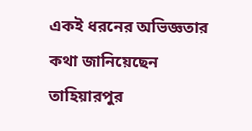একই ধরনের অভিজ্ঞতার কথা জানিয়েছেন তাহিয়ারপুর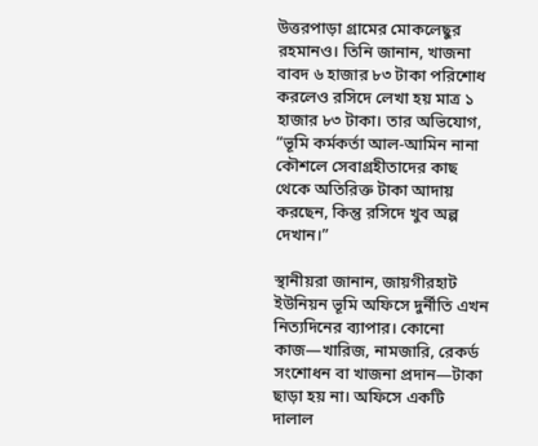উত্তরপাড়া গ্রামের মোকলেছুর রহমানও। তিনি জানান, খাজনা বাবদ ৬ হাজার ৮৩ টাকা পরিশোধ করলেও রসিদে লেখা হয় মাত্র ১ হাজার ৮৩ টাকা। তার অভিযোগ, “ভূমি কর্মকর্তা আল-আমিন নানা কৌশলে সেবাগ্রহীতাদের কাছ থেকে অতিরিক্ত টাকা আদায় করছেন, কিন্তু রসিদে খুব অল্প দেখান।”

স্থানীয়রা জানান, জায়গীরহাট ইউনিয়ন ভূমি অফিসে দুর্নীতি এখন নিত্যদিনের ব্যাপার। কোনো কাজ—খারিজ, নামজারি, রেকর্ড সংশোধন বা খাজনা প্রদান—টাকা ছাড়া হয় না। অফিসে একটি দালাল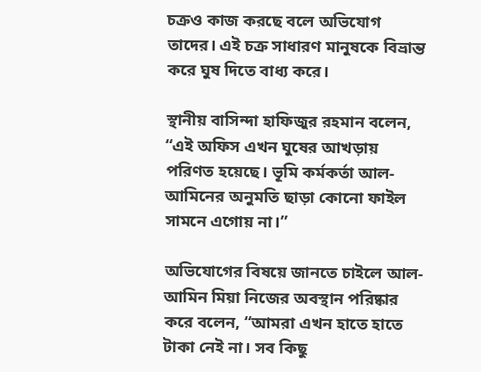চক্রও কাজ করছে বলে অভিযোগ তাদের। এই চক্র সাধারণ মানুষকে বিভ্রান্ত করে ঘুষ দিতে বাধ্য করে।

স্থানীয় বাসিন্দা হাফিজুর রহমান বলেন, “এই অফিস এখন ঘুষের আখড়ায় পরিণত হয়েছে। ভূমি কর্মকর্তা আল-আমিনের অনুমতি ছাড়া কোনো ফাইল সামনে এগোয় না।”

অভিযোগের বিষয়ে জানতে চাইলে আল-আমিন মিয়া নিজের অবস্থান পরিষ্কার করে বলেন, “আমরা এখন হাতে হাতে টাকা নেই না। সব কিছু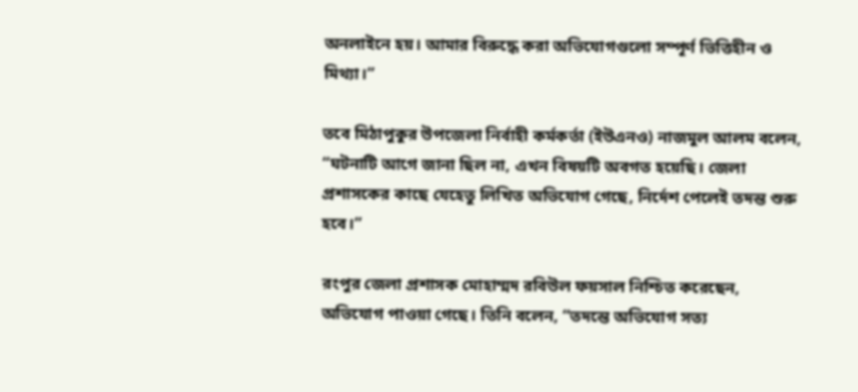অনলাইনে হয়। আমার বিরুদ্ধে করা অভিযোগগুলো সম্পূর্ণ ভিত্তিহীন ও মিথ্যা।”

তবে মিঠাপুকুর উপজেলা নির্বাহী কর্মকর্তা (ইউএনও) নাজমুল আলম বলেন, “ঘটনাটি আগে জানা ছিল না, এখন বিষয়টি অবগত হয়েছি। জেলা প্রশাসকের কাছে যেহেতু লিখিত অভিযোগ গেছে, নির্দেশ পেলেই তদন্ত শুরু হবে।”

রংপুর জেলা প্রশাসক মোহাম্মদ রবিউল ফয়সাল নিশ্চিত করেছেন, অভিযোগ পাওয়া গেছে। তিনি বলেন, “তদন্তে অভিযোগ সত্য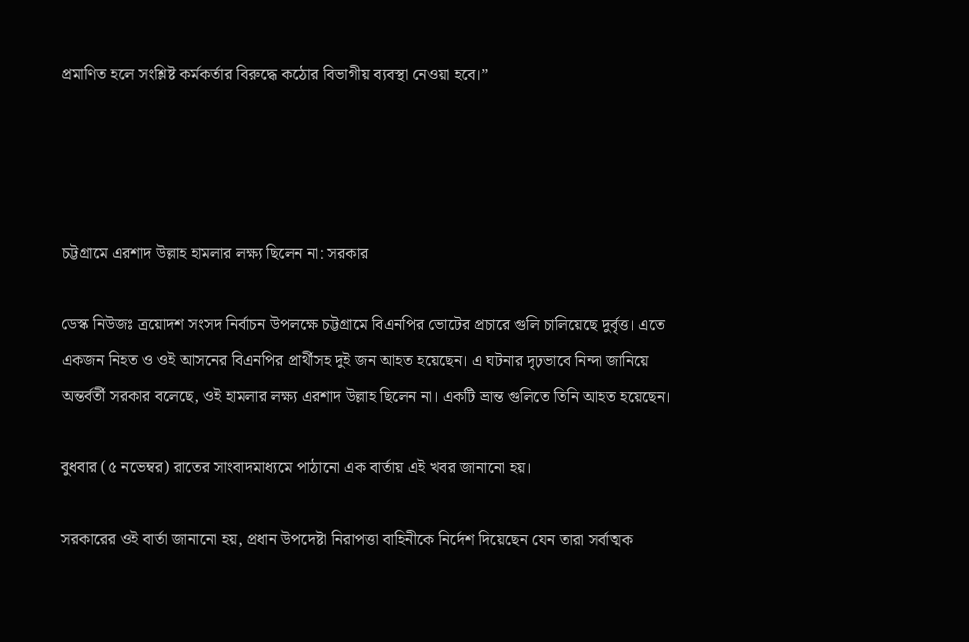প্রমাণিত হলে সংশ্লিষ্ট কর্মকর্তার বিরুদ্ধে কঠোর বিভাগীয় ব্যবস্থা নেওয়া হবে।”




চট্টগ্রামে এরশাদ উল্লাহ হামলার লক্ষ্য ছিলেন না: সরকার

ডেস্ক নিউজঃ ত্রয়োদশ সংসদ নির্বাচন উপলক্ষে চট্টগ্রামে বিএনপির ভোটের প্রচারে গুলি চালিয়েছে দুর্বৃত্ত। এতে একজন নিহত ও ওই আসনের বিএনপির প্রার্থীসহ দুই জন আহত হয়েছেন। এ ঘটনার দৃঢ়ভাবে নিন্দা জানিয়ে অন্তর্বর্তী সরকার বলেছে, ওই হামলার লক্ষ্য এরশাদ উল্লাহ ছিলেন না। একটি ভ্রান্ত গুলিতে তিনি আহত হয়েছেন।

বুধবার (৫ নভেম্বর) রাতের সাংবাদমাধ্যমে পাঠানো এক বার্তায় এই খবর জানানো হয়।

সরকারের ওই বার্তা জানানো হয়, প্রধান উপদেষ্টা নিরাপত্তা বাহিনীকে নির্দেশ দিয়েছেন যেন তারা সর্বাত্মক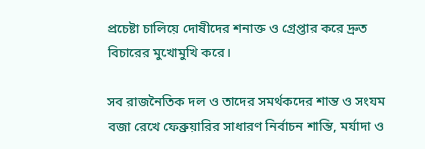প্রচেষ্টা চালিয়ে দোষীদের শনাক্ত ও গ্রেপ্তার করে দ্রুত বিচারের মুখোমুখি করে।

সব রাজনৈতিক দল ও তাদের সমর্থকদের শান্ত ও সংযম বজা রেখে ফেব্রুয়ারির সাধারণ নির্বাচন শান্তি, মর্যাদা ও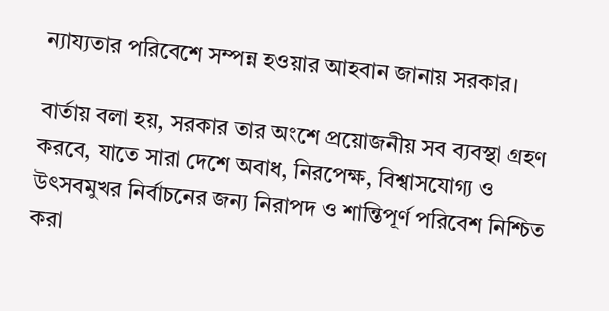ন্যায্যতার পরিবেশে সম্পন্ন হওয়ার আহবান জানায় সরকার।

বার্তায় বলা হয়, সরকার তার অংশে প্রয়োজনীয় সব ব্যবস্থা গ্রহণ করবে, যাতে সারা দেশে অবাধ, নিরপেক্ষ, বিশ্বাসযোগ্য ও উৎসবমুখর নির্বাচনের জন্য নিরাপদ ও শান্তিপূর্ণ পরিবেশ নিশ্চিত করা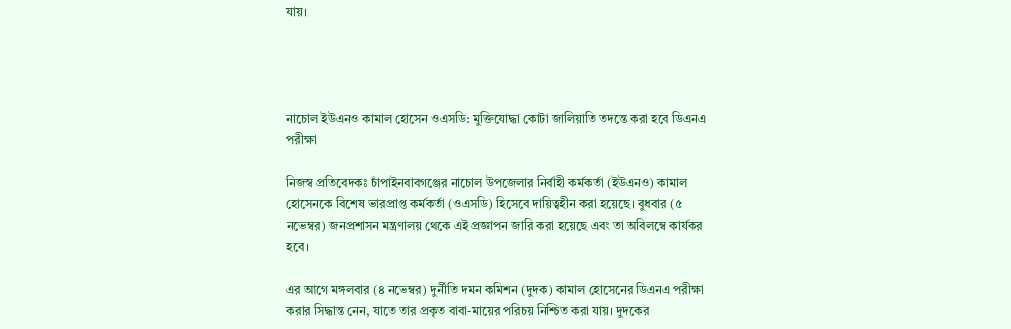যায়।




নাচোল ইউএনও কামাল হোসেন ওএসডি: মুক্তিযোদ্ধা কোটা জালিয়াতি তদন্তে করা হবে ডিএনএ পরীক্ষা

নিজস্ব প্রতিবেদকঃ চাঁপাইনবাবগঞ্জের নাচোল উপজেলার নির্বাহী কর্মকর্তা (ইউএনও) কামাল হোসেনকে বিশেষ ভারপ্রাপ্ত কর্মকর্তা (ওএসডি) হিসেবে দায়িত্বহীন করা হয়েছে। বুধবার (৫ নভেম্বর) জনপ্রশাসন মন্ত্রণালয় থেকে এই প্রজ্ঞাপন জারি করা হয়েছে এবং তা অবিলম্বে কার্যকর হবে।

এর আগে মঙ্গলবার (৪ নভেম্বর) দুর্নীতি দমন কমিশন (দুদক) কামাল হোসেনের ডিএনএ পরীক্ষা করার সিদ্ধান্ত নেন, যাতে তার প্রকৃত বাবা-মায়ের পরিচয় নিশ্চিত করা যায়। দুদকের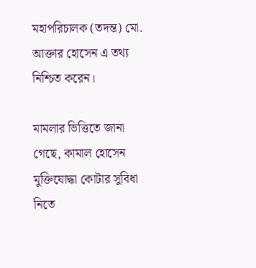মহাপরিচালক (তদন্ত) মো. আক্তার হোসেন এ তথ্য নিশ্চিত করেন।

মামলার ভিত্তিতে জানা গেছে, কামাল হোসেন মুক্তিযোদ্ধা কোটার সুবিধা নিতে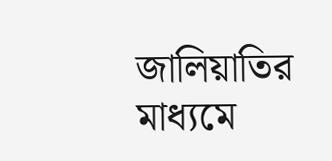জালিয়াতির মাধ্যমে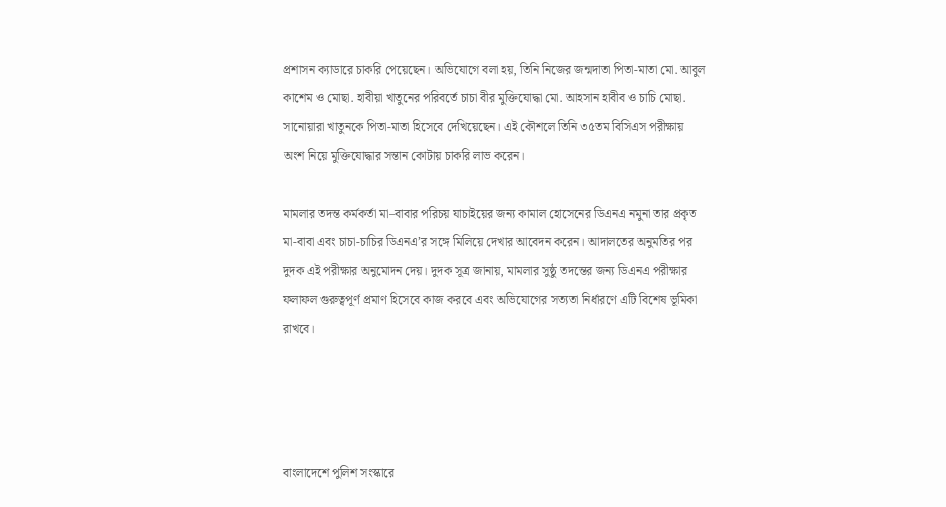প্রশাসন ক্যাডারে চাকরি পেয়েছেন। অভিযোগে বলা হয়, তিনি নিজের জন্মদাতা পিতা-মাতা মো. আবুল কাশেম ও মোছা. হাবীয়া খাতুনের পরিবর্তে চাচা বীর মুক্তিযোদ্ধা মো. আহসান হাবীব ও চাচি মোছা. সানোয়ারা খাতুনকে পিতা-মাতা হিসেবে দেখিয়েছেন। এই কৌশলে তিনি ৩৫তম বিসিএস পরীক্ষায় অংশ নিয়ে মুক্তিযোদ্ধার সন্তান কোটায় চাকরি লাভ করেন।

মামলার তদন্ত কর্মকর্তা মা–বাবার পরিচয় যাচাইয়ের জন্য কামাল হোসেনের ডিএনএ নমুনা তার প্রকৃত মা-বাবা এবং চাচা-চাচির ডিএনএ’র সঙ্গে মিলিয়ে দেখার আবেদন করেন। আদালতের অনুমতির পর দুদক এই পরীক্ষার অনুমোদন দেয়। দুদক সূত্র জানায়, মামলার সুষ্ঠু তদন্তের জন্য ডিএনএ পরীক্ষার ফলাফল গুরুত্বপূর্ণ প্রমাণ হিসেবে কাজ করবে এবং অভিযোগের সত্যতা নির্ধারণে এটি বিশেষ ভূমিকা রাখবে।




বাংলাদেশে পুলিশ সংস্কারে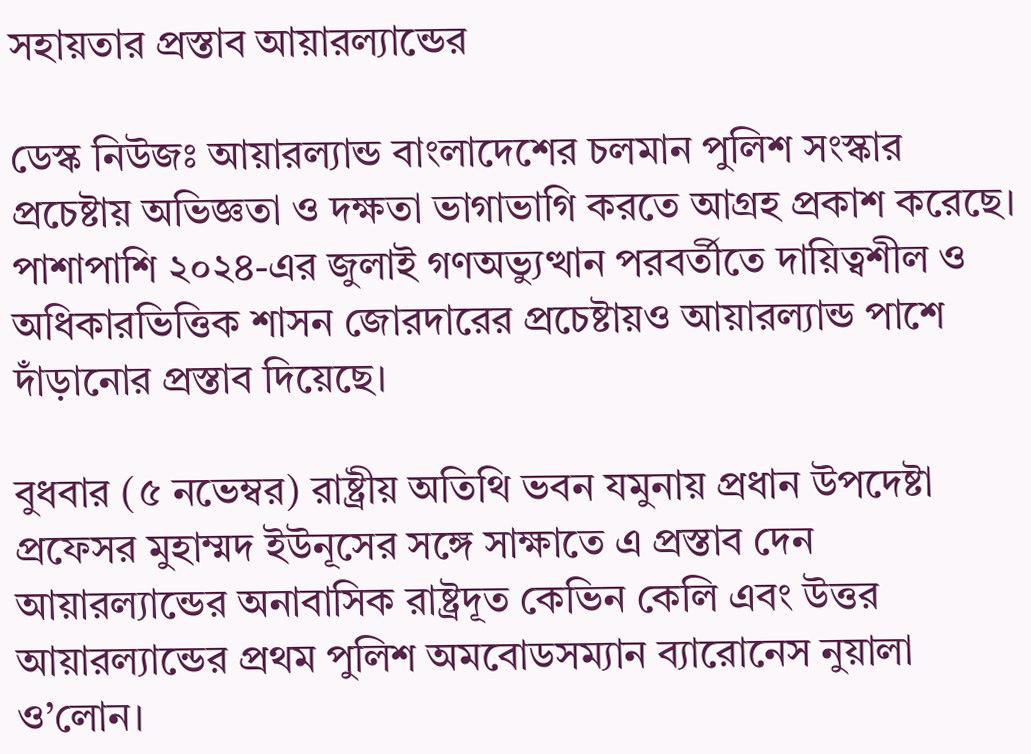সহায়তার প্রস্তাব আয়ারল্যান্ডের

ডেস্ক নিউজঃ আয়ারল্যান্ড বাংলাদেশের চলমান পুলিশ সংস্কার প্রচেষ্টায় অভিজ্ঞতা ও দক্ষতা ভাগাভাগি করতে আগ্রহ প্রকাশ করেছে। পাশাপাশি ২০২৪-এর জুলাই গণঅভ্যুত্থান পরবর্তীতে দায়িত্বশীল ও অধিকারভিত্তিক শাসন জোরদারের প্রচেষ্টায়ও আয়ারল্যান্ড পাশে দাঁড়ানোর প্রস্তাব দিয়েছে।

বুধবার (৫ নভেম্বর) রাষ্ট্রীয় অতিথি ভবন যমুনায় প্রধান উপদেষ্টা প্রফেসর মুহাম্মদ ইউনূসের সঙ্গে সাক্ষাতে এ প্রস্তাব দেন আয়ারল্যান্ডের অনাবাসিক রাষ্ট্রদূত কেভিন কেলি এবং উত্তর আয়ারল্যান্ডের প্রথম পুলিশ অমবোডসম্যান ব্যারোনেস নুয়ালা ও’লোন।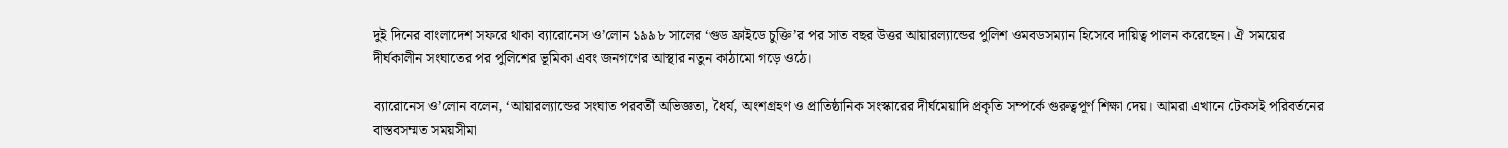দুই দিনের বাংলাদেশ সফরে থাকা ব্যারোনেস ও’লোন ১৯৯৮ সালের ‘গুড ফ্রাইডে চুক্তি’র পর সাত বছর উত্তর আয়ারল্যান্ডের পুলিশ ওমবডসম্যান হিসেবে দায়িত্ব পালন করেছেন। ঐ সময়ের দীর্ঘকালীন সংঘাতের পর পুলিশের ভূমিকা এবং জনগণের আস্থার নতুন কাঠামো গড়ে ওঠে।

ব্যারোনেস ও’লোন বলেন, ‘আয়ারল্যান্ডের সংঘাত পরবর্তী অভিজ্ঞতা, ধৈর্য, অংশগ্রহণ ও প্রাতিষ্ঠানিক সংস্কারের দীর্ঘমেয়াদি প্রকৃতি সম্পর্কে গুরুত্বপূর্ণ শিক্ষা দেয়। আমরা এখানে টেকসই পরিবর্তনের বাস্তবসম্মত সময়সীমা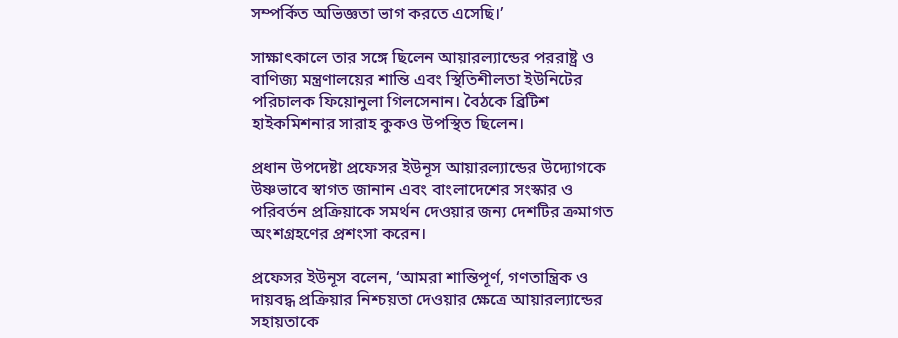সম্পর্কিত অভিজ্ঞতা ভাগ করতে এসেছি।’

সাক্ষাৎকালে তার সঙ্গে ছিলেন আয়ারল্যান্ডের পররাষ্ট্র ও বাণিজ্য মন্ত্রণালয়ের শান্তি এবং স্থিতিশীলতা ইউনিটের পরিচালক ফিয়োনুলা গিলসেনান। বৈঠকে ব্রিটিশ হাইকমিশনার সারাহ কুকও উপস্থিত ছিলেন।

প্রধান উপদেষ্টা প্রফেসর ইউনূস আয়ারল্যান্ডের উদ্যোগকে উষ্ণভাবে স্বাগত জানান এবং বাংলাদেশের সংস্কার ও পরিবর্তন প্রক্রিয়াকে সমর্থন দেওয়ার জন্য দেশটির ক্রমাগত অংশগ্রহণের প্রশংসা করেন।

প্রফেসর ইউনূস বলেন, ‘আমরা শান্তিপূর্ণ, গণতান্ত্রিক ও দায়বদ্ধ প্রক্রিয়ার নিশ্চয়তা দেওয়ার ক্ষেত্রে আয়ারল্যান্ডের সহায়তাকে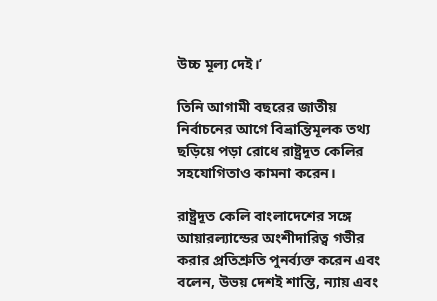উচ্চ মূল্য দেই।’

তিনি আগামী বছরের জাতীয় নির্বাচনের আগে বিভ্রান্তিমূলক তথ্য ছড়িয়ে পড়া রোধে রাষ্ট্রদূত কেলির সহযোগিতাও কামনা করেন।

রাষ্ট্রদূত কেলি বাংলাদেশের সঙ্গে আয়ারল্যান্ডের অংশীদারিত্ব গভীর করার প্রতিশ্রুতি পুনর্ব্যক্ত করেন এবং বলেন, উভয় দেশই শান্তি, ন্যায় এবং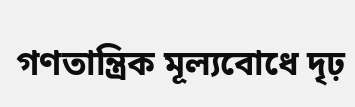গণতান্ত্রিক মূল্যবোধে দৃঢ়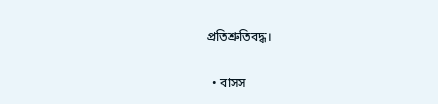প্রতিশ্রুতিবদ্ধ।

  • বাসস